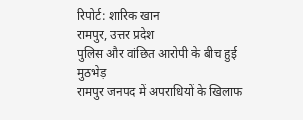रिपोर्ट: शारिक खान
रामपुर, उत्तर प्रदेश
पुलिस और वांछित आरोपी के बीच हुई मुठभेड़
रामपुर जनपद में अपराधियों के खिलाफ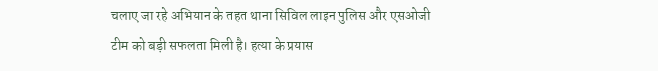चलाए जा रहे अभियान के तहत थाना सिविल लाइन पुलिस और एसओजी टीम को बड़ी सफलता मिली है। हत्या के प्रयास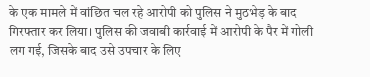के एक मामले में वांछित चल रहे आरोपी को पुलिस ने मुठभेड़ के बाद गिरफ्तार कर लिया। पुलिस की जवाबी कार्रवाई में आरोपी के पैर में गोली लग गई, जिसके बाद उसे उपचार के लिए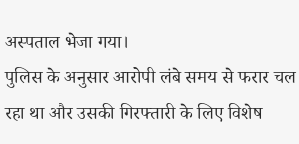अस्पताल भेजा गया।
पुलिस के अनुसार आरोपी लंबे समय से फरार चल रहा था और उसकी गिरफ्तारी के लिए विशेष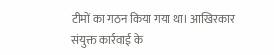टीमों का गठन किया गया था। आखिरकार संयुक्त कार्रवाई के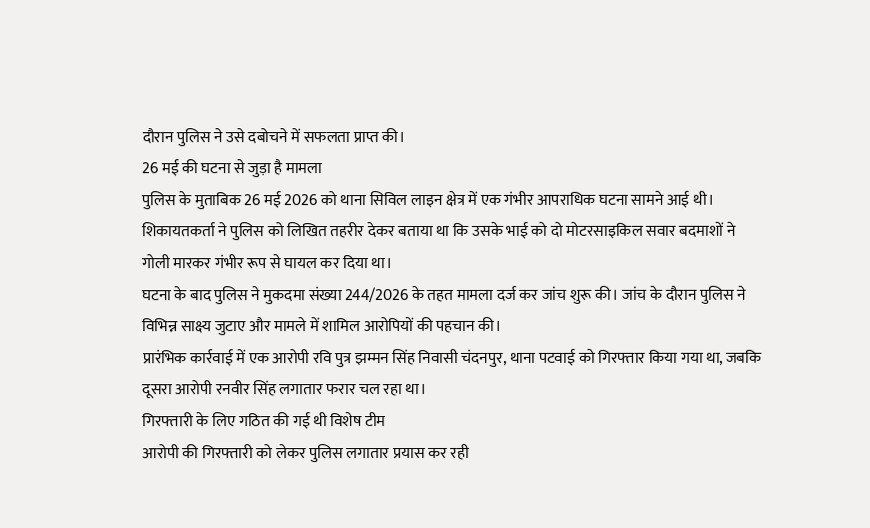दौरान पुलिस ने उसे दबोचने में सफलता प्राप्त की।
26 मई की घटना से जुड़ा है मामला
पुलिस के मुताबिक 26 मई 2026 को थाना सिविल लाइन क्षेत्र में एक गंभीर आपराधिक घटना सामने आई थी। शिकायतकर्ता ने पुलिस को लिखित तहरीर देकर बताया था कि उसके भाई को दो मोटरसाइकिल सवार बदमाशों ने गोली मारकर गंभीर रूप से घायल कर दिया था।
घटना के बाद पुलिस ने मुकदमा संख्या 244/2026 के तहत मामला दर्ज कर जांच शुरू की। जांच के दौरान पुलिस ने विभिन्न साक्ष्य जुटाए और मामले में शामिल आरोपियों की पहचान की।
प्रारंभिक कार्रवाई में एक आरोपी रवि पुत्र झम्मन सिंह निवासी चंदनपुर, थाना पटवाई को गिरफ्तार किया गया था, जबकि दूसरा आरोपी रनवीर सिंह लगातार फरार चल रहा था।
गिरफ्तारी के लिए गठित की गई थी विशेष टीम
आरोपी की गिरफ्तारी को लेकर पुलिस लगातार प्रयास कर रही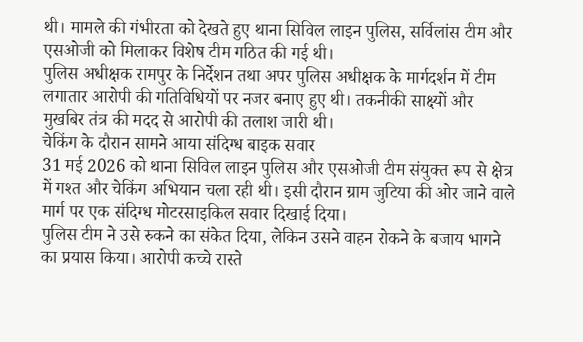थी। मामले की गंभीरता को देखते हुए थाना सिविल लाइन पुलिस, सर्विलांस टीम और एसओजी को मिलाकर विशेष टीम गठित की गई थी।
पुलिस अधीक्षक रामपुर के निर्देशन तथा अपर पुलिस अधीक्षक के मार्गदर्शन में टीम लगातार आरोपी की गतिविधियों पर नजर बनाए हुए थी। तकनीकी साक्ष्यों और मुखबिर तंत्र की मदद से आरोपी की तलाश जारी थी।
चेकिंग के दौरान सामने आया संदिग्ध बाइक सवार
31 मई 2026 को थाना सिविल लाइन पुलिस और एसओजी टीम संयुक्त रूप से क्षेत्र में गश्त और चेकिंग अभियान चला रही थी। इसी दौरान ग्राम जुटिया की ओर जाने वाले मार्ग पर एक संदिग्ध मोटरसाइकिल सवार दिखाई दिया।
पुलिस टीम ने उसे रुकने का संकेत दिया, लेकिन उसने वाहन रोकने के बजाय भागने का प्रयास किया। आरोपी कच्चे रास्ते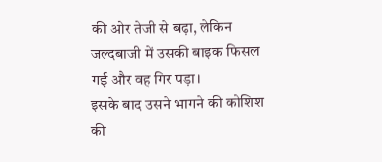की ओर तेजी से बढ़ा, लेकिन जल्दबाजी में उसकी बाइक फिसल गई और वह गिर पड़ा।
इसके बाद उसने भागने की कोशिश की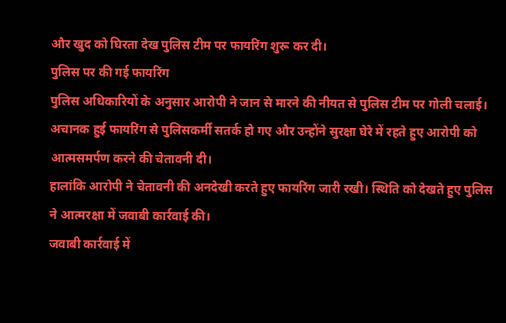और खुद को घिरता देख पुलिस टीम पर फायरिंग शुरू कर दी।
पुलिस पर की गई फायरिंग
पुलिस अधिकारियों के अनुसार आरोपी ने जान से मारने की नीयत से पुलिस टीम पर गोली चलाई। अचानक हुई फायरिंग से पुलिसकर्मी सतर्क हो गए और उन्होंने सुरक्षा घेरे में रहते हुए आरोपी को आत्मसमर्पण करने की चेतावनी दी।
हालांकि आरोपी ने चेतावनी की अनदेखी करते हुए फायरिंग जारी रखी। स्थिति को देखते हुए पुलिस ने आत्मरक्षा में जवाबी कार्रवाई की।
जवाबी कार्रवाई में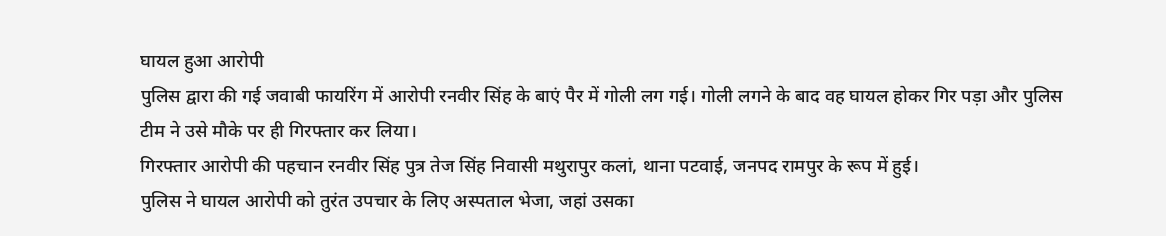घायल हुआ आरोपी
पुलिस द्वारा की गई जवाबी फायरिंग में आरोपी रनवीर सिंह के बाएं पैर में गोली लग गई। गोली लगने के बाद वह घायल होकर गिर पड़ा और पुलिस टीम ने उसे मौके पर ही गिरफ्तार कर लिया।
गिरफ्तार आरोपी की पहचान रनवीर सिंह पुत्र तेज सिंह निवासी मथुरापुर कलां, थाना पटवाई, जनपद रामपुर के रूप में हुई।
पुलिस ने घायल आरोपी को तुरंत उपचार के लिए अस्पताल भेजा, जहां उसका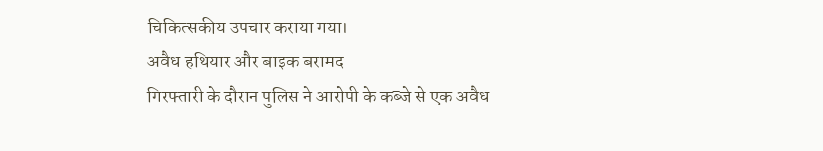चिकित्सकीय उपचार कराया गया।
अवैध हथियार और बाइक बरामद
गिरफ्तारी के दौरान पुलिस ने आरोपी के कब्जे से एक अवैध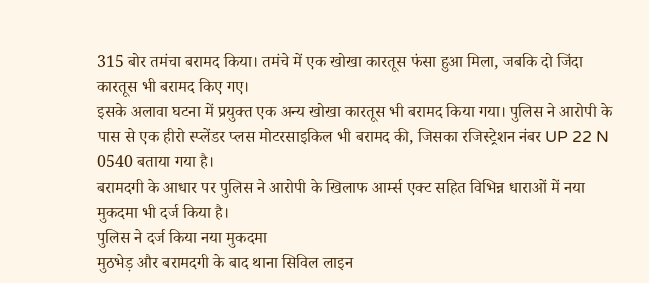315 बोर तमंचा बरामद किया। तमंचे में एक खोखा कारतूस फंसा हुआ मिला, जबकि दो जिंदा कारतूस भी बरामद किए गए।
इसके अलावा घटना में प्रयुक्त एक अन्य खोखा कारतूस भी बरामद किया गया। पुलिस ने आरोपी के पास से एक हीरो स्प्लेंडर प्लस मोटरसाइकिल भी बरामद की, जिसका रजिस्ट्रेशन नंबर UP 22 N 0540 बताया गया है।
बरामदगी के आधार पर पुलिस ने आरोपी के खिलाफ आर्म्स एक्ट सहित विभिन्न धाराओं में नया मुकदमा भी दर्ज किया है।
पुलिस ने दर्ज किया नया मुकदमा
मुठभेड़ और बरामदगी के बाद थाना सिविल लाइन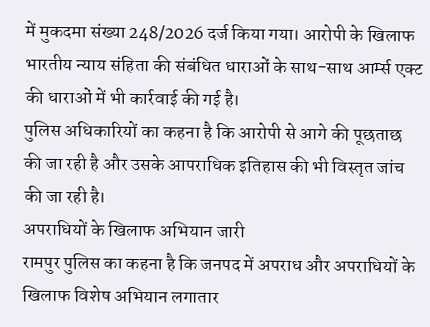में मुकदमा संख्या 248/2026 दर्ज किया गया। आरोपी के खिलाफ भारतीय न्याय संहिता की संबंधित धाराओं के साथ-साथ आर्म्स एक्ट की धाराओं में भी कार्रवाई की गई है।
पुलिस अधिकारियों का कहना है कि आरोपी से आगे की पूछताछ की जा रही है और उसके आपराधिक इतिहास की भी विस्तृत जांच की जा रही है।
अपराधियों के खिलाफ अभियान जारी
रामपुर पुलिस का कहना है कि जनपद में अपराध और अपराधियों के खिलाफ विशेष अभियान लगातार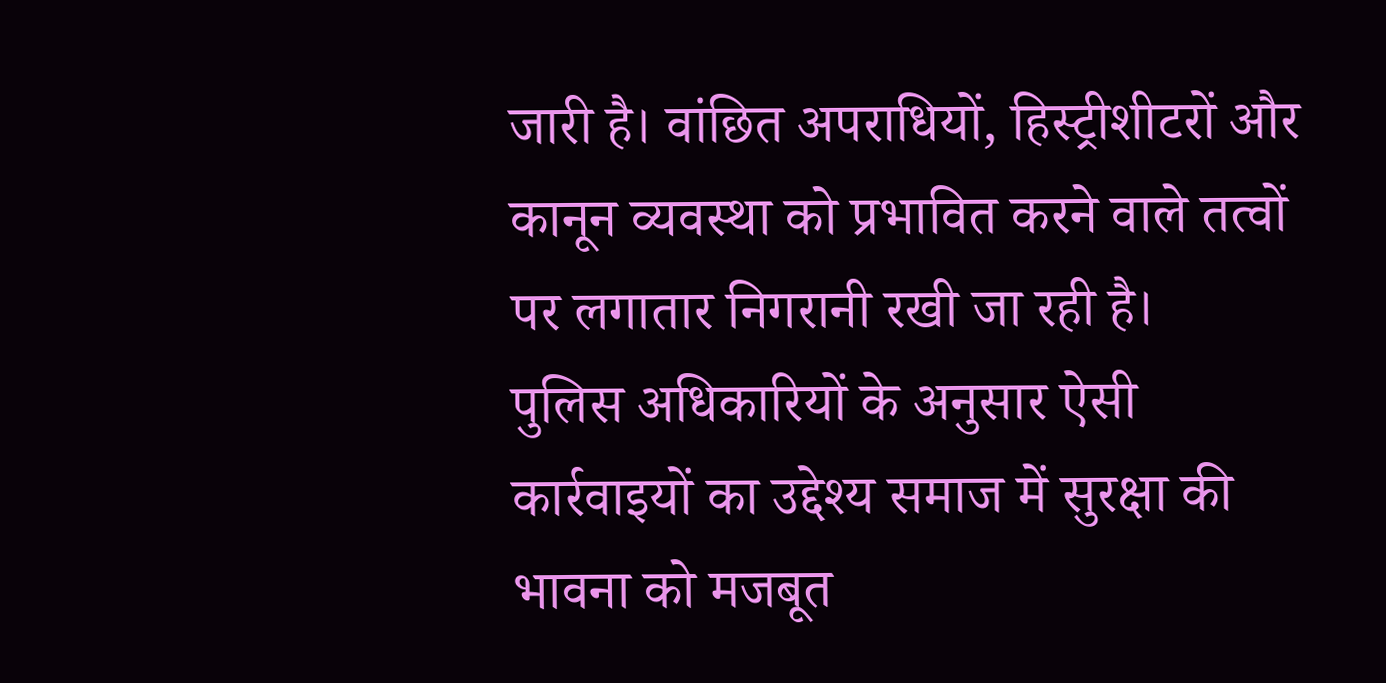जारी है। वांछित अपराधियों, हिस्ट्रीशीटरों और कानून व्यवस्था को प्रभावित करने वाले तत्वों पर लगातार निगरानी रखी जा रही है।
पुलिस अधिकारियों के अनुसार ऐसी कार्रवाइयों का उद्देश्य समाज में सुरक्षा की भावना को मजबूत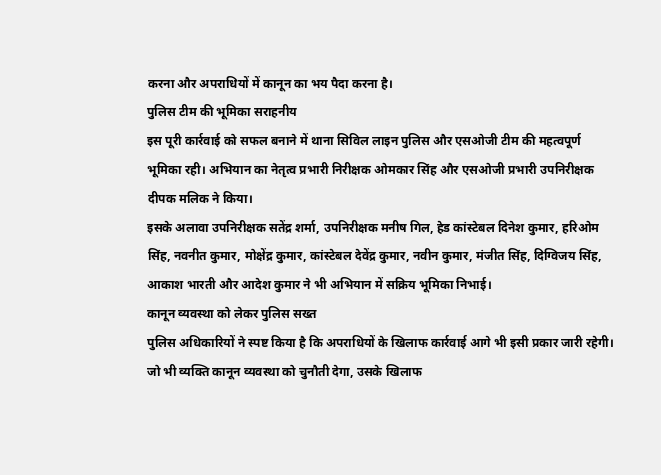करना और अपराधियों में कानून का भय पैदा करना है।
पुलिस टीम की भूमिका सराहनीय
इस पूरी कार्रवाई को सफल बनाने में थाना सिविल लाइन पुलिस और एसओजी टीम की महत्वपूर्ण भूमिका रही। अभियान का नेतृत्व प्रभारी निरीक्षक ओमकार सिंह और एसओजी प्रभारी उपनिरीक्षक दीपक मलिक ने किया।
इसके अलावा उपनिरीक्षक सतेंद्र शर्मा, उपनिरीक्षक मनीष गिल, हेड कांस्टेबल दिनेश कुमार, हरिओम सिंह, नवनीत कुमार, मोक्षेंद्र कुमार, कांस्टेबल देवेंद्र कुमार, नवीन कुमार, मंजीत सिंह, दिग्विजय सिंह, आकाश भारती और आदेश कुमार ने भी अभियान में सक्रिय भूमिका निभाई।
कानून व्यवस्था को लेकर पुलिस सख्त
पुलिस अधिकारियों ने स्पष्ट किया है कि अपराधियों के खिलाफ कार्रवाई आगे भी इसी प्रकार जारी रहेगी। जो भी व्यक्ति कानून व्यवस्था को चुनौती देगा, उसके खिलाफ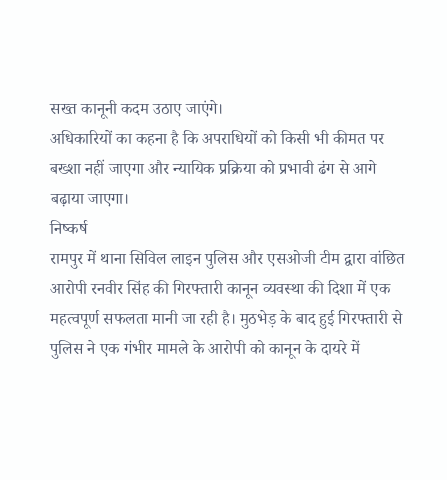सख्त कानूनी कदम उठाए जाएंगे।
अधिकारियों का कहना है कि अपराधियों को किसी भी कीमत पर बख्शा नहीं जाएगा और न्यायिक प्रक्रिया को प्रभावी ढंग से आगे बढ़ाया जाएगा।
निष्कर्ष
रामपुर में थाना सिविल लाइन पुलिस और एसओजी टीम द्वारा वांछित आरोपी रनवीर सिंह की गिरफ्तारी कानून व्यवस्था की दिशा में एक महत्वपूर्ण सफलता मानी जा रही है। मुठभेड़ के बाद हुई गिरफ्तारी से पुलिस ने एक गंभीर मामले के आरोपी को कानून के दायरे में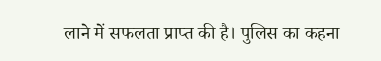लाने में सफलता प्राप्त की है। पुलिस का कहना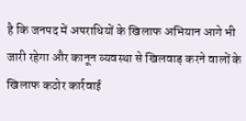है कि जनपद में अपराधियों के खिलाफ अभियान आगे भी जारी रहेगा और कानून व्यवस्था से खिलवाड़ करने वालों के खिलाफ कठोर कार्रवाई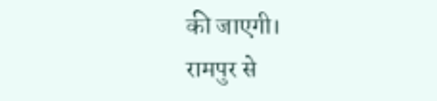की जाएगी।
रामपुर से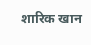शारिक खान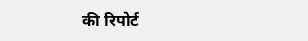की रिपोर्ट